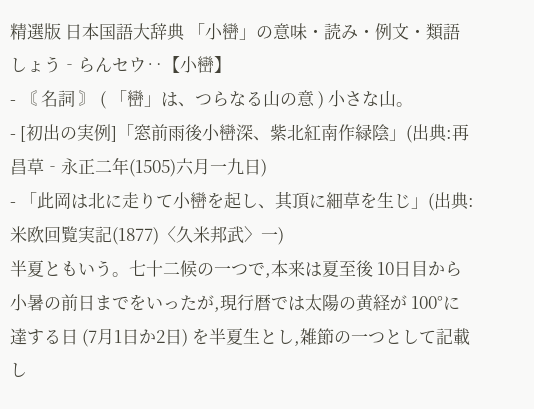精選版 日本国語大辞典 「小巒」の意味・読み・例文・類語
しょう‐らんセウ‥【小巒】
- 〘 名詞 〙 ( 「巒」は、つらなる山の意 ) 小さな山。
- [初出の実例]「窓前雨後小巒深、紫北紅南作緑陰」(出典:再昌草‐永正二年(1505)六月一九日)
- 「此岡は北に走りて小巒を起し、其頂に細草を生じ」(出典:米欧回覧実記(1877)〈久米邦武〉一)
半夏ともいう。七十二候の一つで,本来は夏至後 10日目から小暑の前日までをいったが,現行暦では太陽の黄経が 100°に達する日 (7月1日か2日) を半夏生とし,雑節の一つとして記載し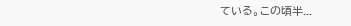ている。この頃半...